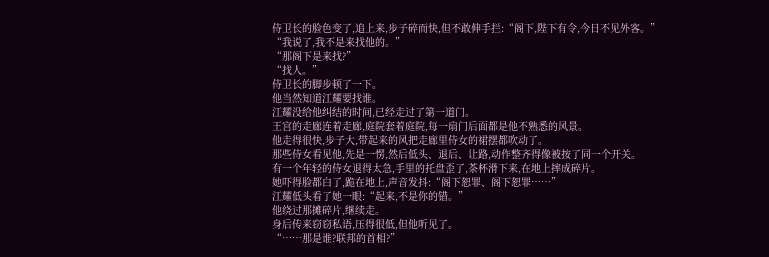侍卫长的脸色变了,追上来,步子碎而快,但不敢伸手拦:“阁下,陛下有令,今日不见外客。”
“我说了,我不是来找他的。”
“那阁下是来找?”
“找人。”
侍卫长的脚步顿了一下。
他当然知道江耀要找谁。
江耀没给他纠结的时间,已经走过了第一道门。
王宫的走廊连着走廊,庭院套着庭院,每一扇门后面都是他不熟悉的风景。
他走得很快,步子大,带起来的风把走廊里侍女的裙摆都吹动了。
那些侍女看见他,先是一愣,然后低头、退后、让路,动作整齐得像被按了同一个开关。
有一个年轻的侍女退得太急,手里的托盘歪了,茶杯滑下来,在地上摔成碎片。
她吓得脸都白了,跪在地上,声音发抖:“阁下恕罪、阁下恕罪……”
江耀低头看了她一眼:“起来,不是你的错。”
他绕过那摊碎片,继续走。
身后传来窃窃私语,压得很低,但他听见了。
“……那是谁?联邦的首相?”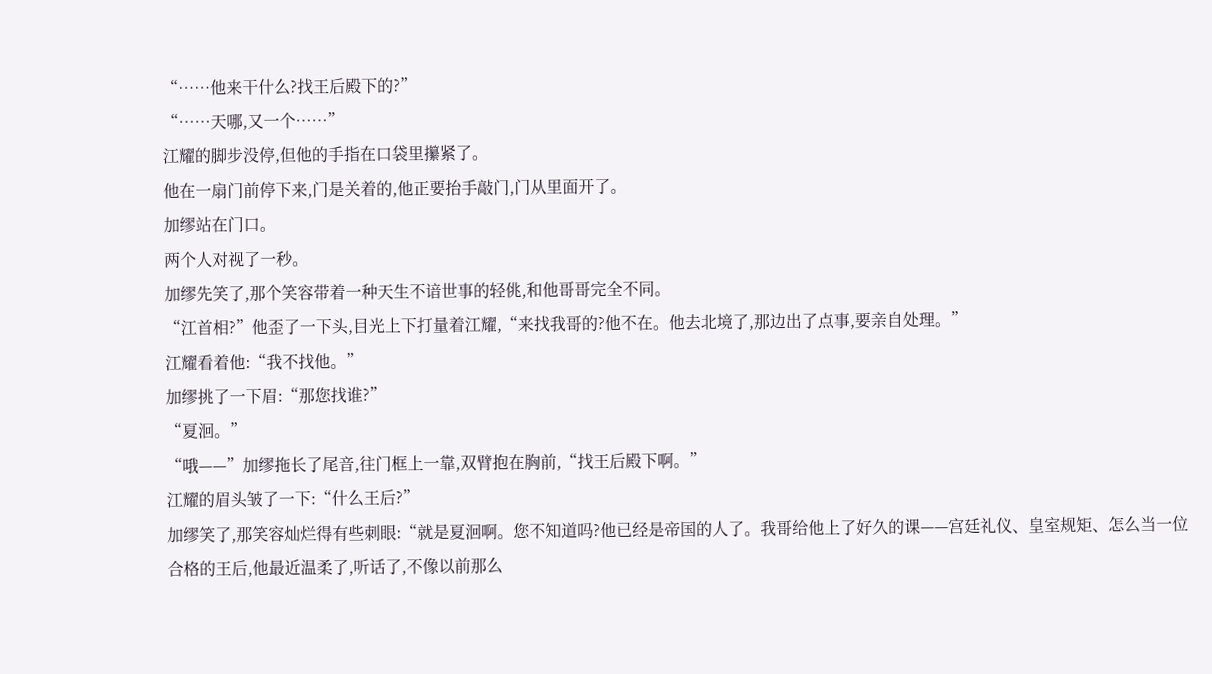“……他来干什么?找王后殿下的?”
“……天哪,又一个……”
江耀的脚步没停,但他的手指在口袋里攥紧了。
他在一扇门前停下来,门是关着的,他正要抬手敲门,门从里面开了。
加缪站在门口。
两个人对视了一秒。
加缪先笑了,那个笑容带着一种天生不谙世事的轻佻,和他哥哥完全不同。
“江首相?”他歪了一下头,目光上下打量着江耀,“来找我哥的?他不在。他去北境了,那边出了点事,要亲自处理。”
江耀看着他:“我不找他。”
加缪挑了一下眉:“那您找谁?”
“夏洄。”
“哦——”加缪拖长了尾音,往门框上一靠,双臂抱在胸前,“找王后殿下啊。”
江耀的眉头皱了一下:“什么王后?”
加缪笑了,那笑容灿烂得有些刺眼:“就是夏洄啊。您不知道吗?他已经是帝国的人了。我哥给他上了好久的课——宫廷礼仪、皇室规矩、怎么当一位合格的王后,他最近温柔了,听话了,不像以前那么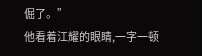倔了。”
他看着江耀的眼睛,一字一顿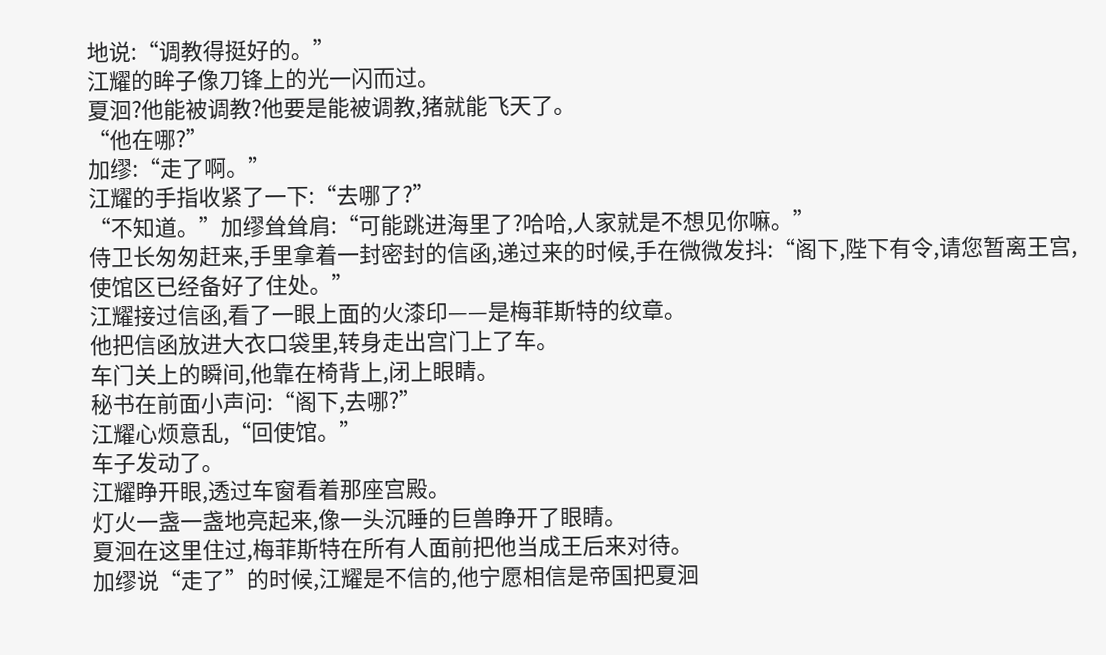地说:“调教得挺好的。”
江耀的眸子像刀锋上的光一闪而过。
夏洄?他能被调教?他要是能被调教,猪就能飞天了。
“他在哪?”
加缪:“走了啊。”
江耀的手指收紧了一下:“去哪了?”
“不知道。”加缪耸耸肩:“可能跳进海里了?哈哈,人家就是不想见你嘛。”
侍卫长匆匆赶来,手里拿着一封密封的信函,递过来的时候,手在微微发抖:“阁下,陛下有令,请您暂离王宫,使馆区已经备好了住处。”
江耀接过信函,看了一眼上面的火漆印——是梅菲斯特的纹章。
他把信函放进大衣口袋里,转身走出宫门上了车。
车门关上的瞬间,他靠在椅背上,闭上眼睛。
秘书在前面小声问:“阁下,去哪?”
江耀心烦意乱,“回使馆。”
车子发动了。
江耀睁开眼,透过车窗看着那座宫殿。
灯火一盏一盏地亮起来,像一头沉睡的巨兽睁开了眼睛。
夏洄在这里住过,梅菲斯特在所有人面前把他当成王后来对待。
加缪说“走了”的时候,江耀是不信的,他宁愿相信是帝国把夏洄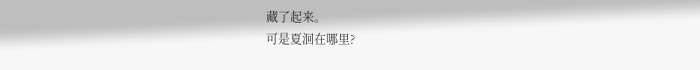藏了起来。
可是夏洄在哪里?